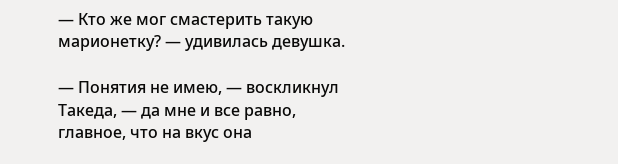— Кто же мог смастерить такую марионетку? — удивилась девушка.

— Понятия не имею, — воскликнул Такеда, — да мне и все равно, главное, что на вкус она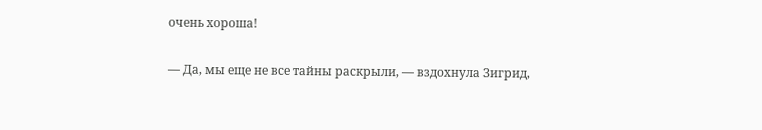очень хороша!

— Да, мы еще не все тайны раскрыли, — вздохнула Зигрид,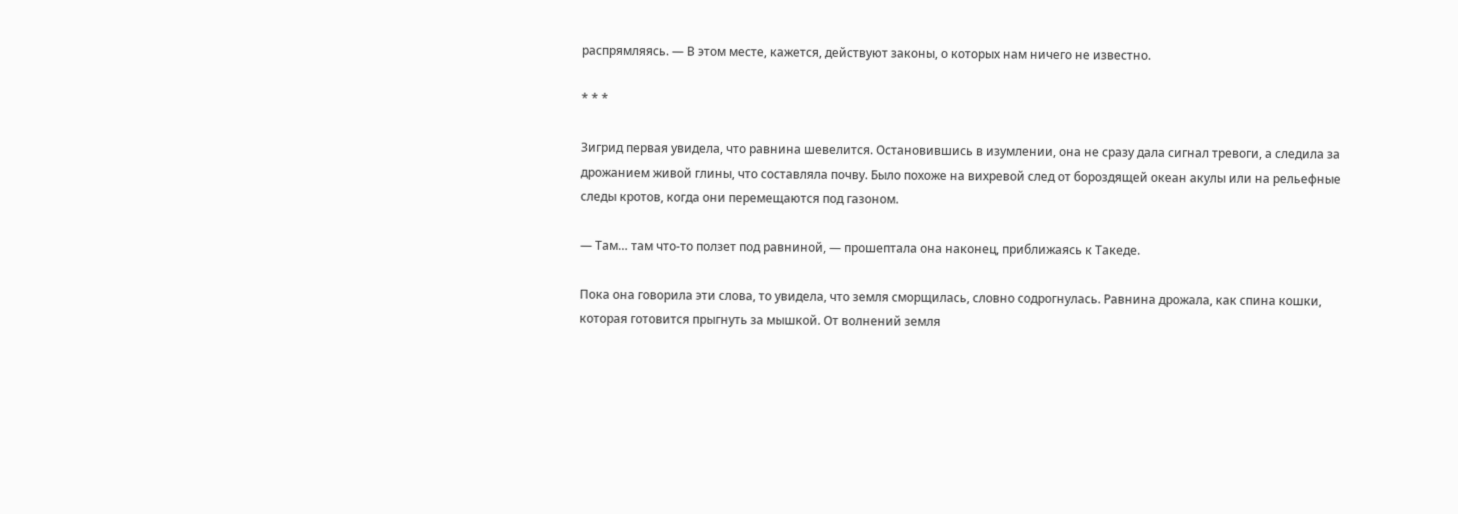распрямляясь. — В этом месте, кажется, действуют законы, о которых нам ничего не известно.

* * *

Зигрид первая увидела, что равнина шевелится. Остановившись в изумлении, она не сразу дала сигнал тревоги, а следила за дрожанием живой глины, что составляла почву. Было похоже на вихревой след от бороздящей океан акулы или на рельефные следы кротов, когда они перемещаются под газоном.

— Там… там что-то ползет под равниной, — прошептала она наконец, приближаясь к Такеде.

Пока она говорила эти слова, то увидела, что земля сморщилась, словно содрогнулась. Равнина дрожала, как спина кошки, которая готовится прыгнуть за мышкой. От волнений земля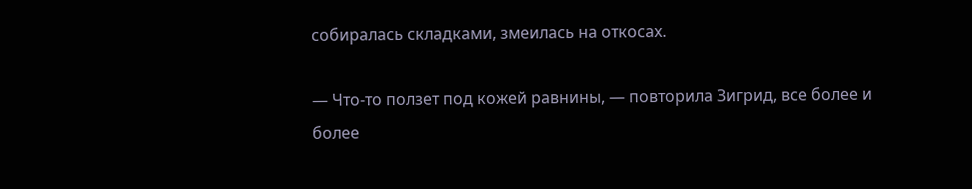собиралась складками, змеилась на откосах.

— Что-то ползет под кожей равнины, — повторила Зигрид, все более и более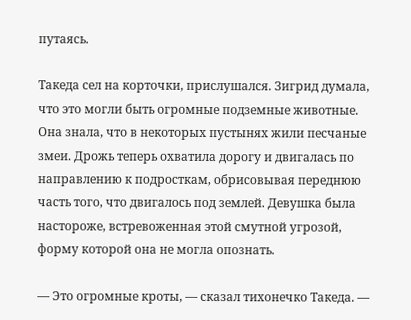путаясь.

Такеда сел на корточки, прислушался. Зигрид думала, что это могли быть огромные подземные животные. Она знала, что в некоторых пустынях жили песчаные змеи. Дрожь теперь охватила дорогу и двигалась по направлению к подросткам, обрисовывая переднюю часть того, что двигалось под землей. Девушка была настороже, встревоженная этой смутной угрозой, форму которой она не могла опознать.

— Это огромные кроты, — сказал тихонечко Такеда. —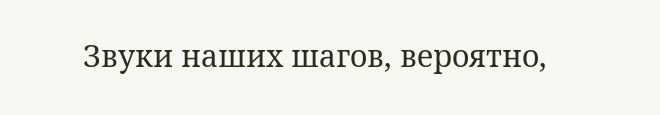Звуки наших шагов, вероятно,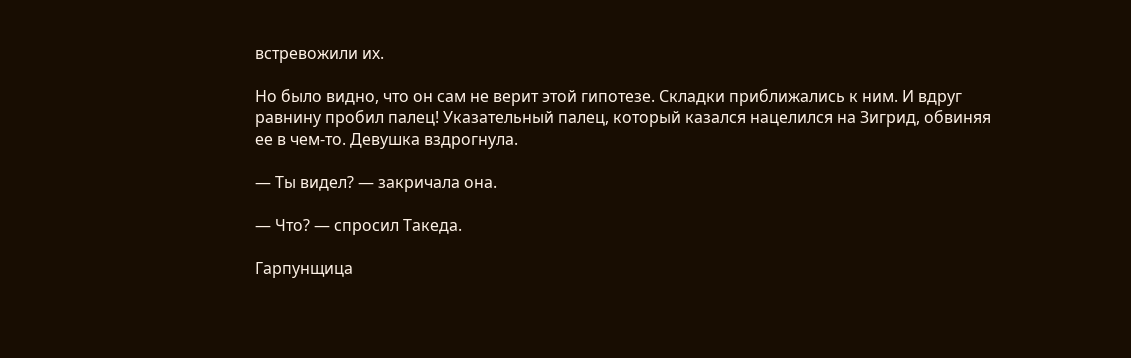встревожили их.

Но было видно, что он сам не верит этой гипотезе. Складки приближались к ним. И вдруг равнину пробил палец! Указательный палец, который казался нацелился на Зигрид, обвиняя ее в чем-то. Девушка вздрогнула.

— Ты видел? — закричала она.

— Что? — спросил Такеда.

Гарпунщица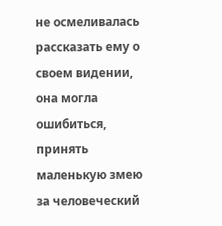не осмеливалась рассказать ему о своем видении, она могла ошибиться, принять маленькую змею за человеческий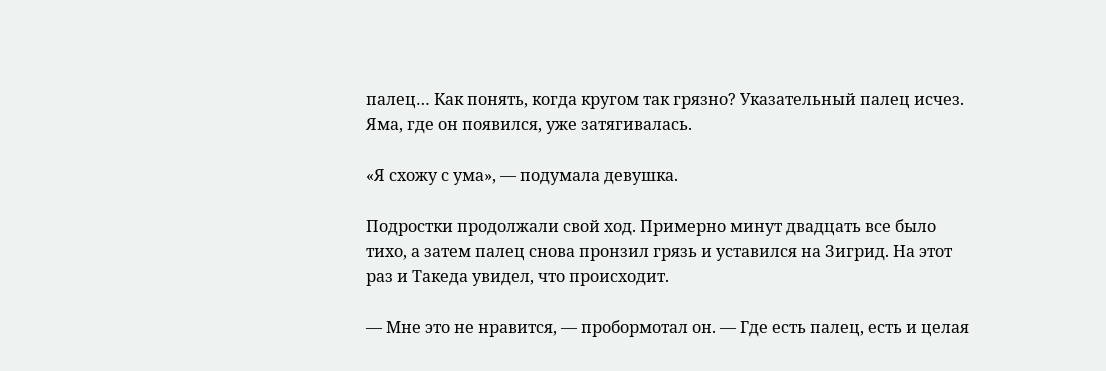палец… Как понять, когда кругом так грязно? Указательный палец исчез. Яма, где он появился, уже затягивалась.

«Я схожу с ума», — подумала девушка.

Подростки продолжали свой ход. Примерно минут двадцать все было тихо, а затем палец снова пронзил грязь и уставился на Зигрид. На этот раз и Такеда увидел, что происходит.

— Мне это не нравится, — пробормотал он. — Где есть палец, есть и целая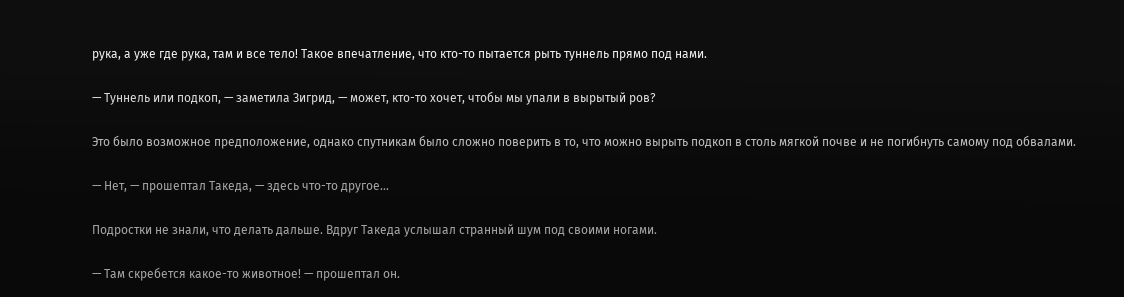рука, а уже где рука, там и все тело! Такое впечатление, что кто-то пытается рыть туннель прямо под нами.

— Туннель или подкоп, — заметила Зигрид, — может, кто-то хочет, чтобы мы упали в вырытый ров?

Это было возможное предположение, однако спутникам было сложно поверить в то, что можно вырыть подкоп в столь мягкой почве и не погибнуть самому под обвалами.

— Нет, — прошептал Такеда, — здесь что-то другое…

Подростки не знали, что делать дальше. Вдруг Такеда услышал странный шум под своими ногами.

— Там скребется какое-то животное! — прошептал он.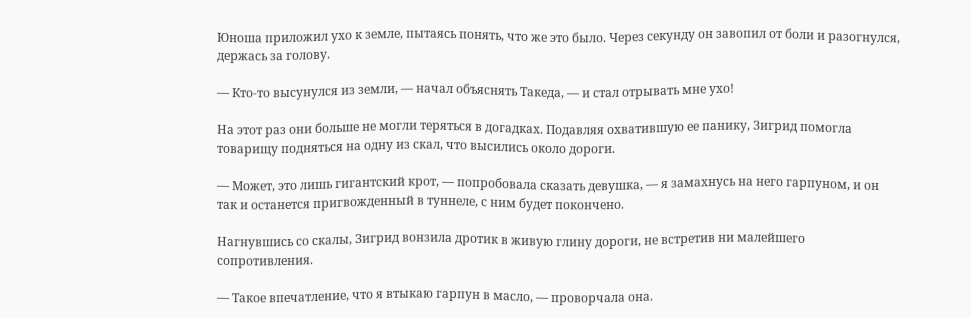Юноша приложил ухо к земле, пытаясь понять, что же это было. Через секунду он завопил от боли и разогнулся, держась за голову.

— Кто-то высунулся из земли, — начал объяснять Такеда, — и стал отрывать мне ухо!

На этот раз они больше не могли теряться в догадках. Подавляя охватившую ее панику, Зигрид помогла товарищу подняться на одну из скал, что высились около дороги.

— Может, это лишь гигантский крот, — попробовала сказать девушка, — я замахнусь на него гарпуном, и он так и останется пригвожденный в туннеле, с ним будет покончено.

Нагнувшись со скалы, Зигрид вонзила дротик в живую глину дороги, не встретив ни малейшего сопротивления.

— Такое впечатление, что я втыкаю гарпун в масло, — проворчала она.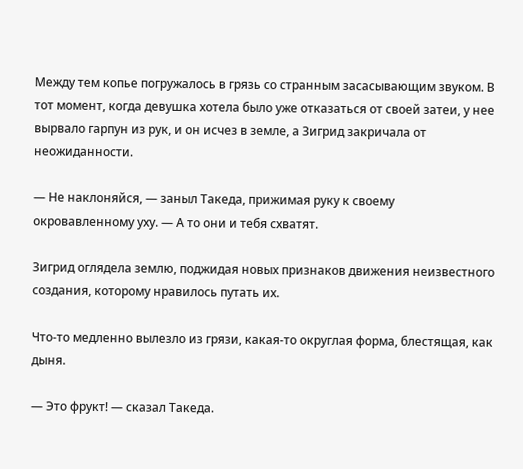Между тем копье погружалось в грязь со странным засасывающим звуком. В тот момент, когда девушка хотела было уже отказаться от своей затеи, у нее вырвало гарпун из рук, и он исчез в земле, а Зигрид закричала от неожиданности.

— Не наклоняйся, — заныл Такеда, прижимая руку к своему окровавленному уху. — А то они и тебя схватят.

Зигрид оглядела землю, поджидая новых признаков движения неизвестного создания, которому нравилось путать их.

Что-то медленно вылезло из грязи, какая-то округлая форма, блестящая, как дыня.

— Это фрукт! — сказал Такеда.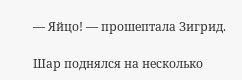— Яйцо! — прошептала Зигрид.

Шар поднялся на несколько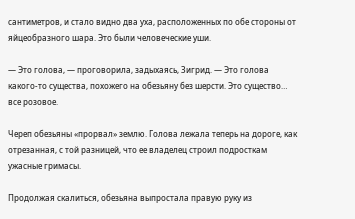сантиметров, и стало видно два уха, расположенных по обе стороны от яйцеобразного шара. Это были человеческие уши.

— Это голова, — проговорила, задыхаясь, Зигрид. — Это голова какого-то существа, похожего на обезьяну без шерсти. Это существо… все розовое.

Череп обезьяны «прорвал» землю. Голова лежала теперь на дороге, как отрезанная, с той разницей, что ее владелец строил подросткам ужасные гримасы.

Продолжая скалиться, обезьяна выпростала правую руку из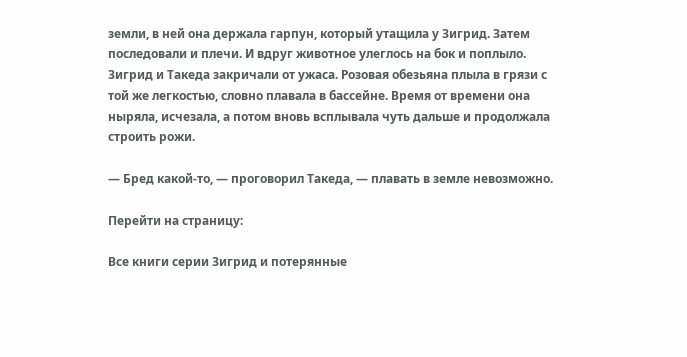земли, в ней она держала гарпун, который утащила у Зигрид. Затем последовали и плечи. И вдруг животное улеглось на бок и поплыло. Зигрид и Такеда закричали от ужаса. Розовая обезьяна плыла в грязи с той же легкостью, словно плавала в бассейне. Время от времени она ныряла, исчезала, а потом вновь всплывала чуть дальше и продолжала строить рожи.

— Бред какой-то, — проговорил Такеда, — плавать в земле невозможно.

Перейти на страницу:

Все книги серии Зигрид и потерянные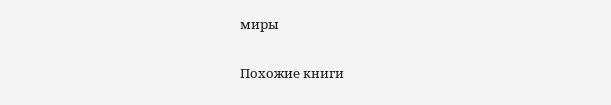миры

Похожие книги